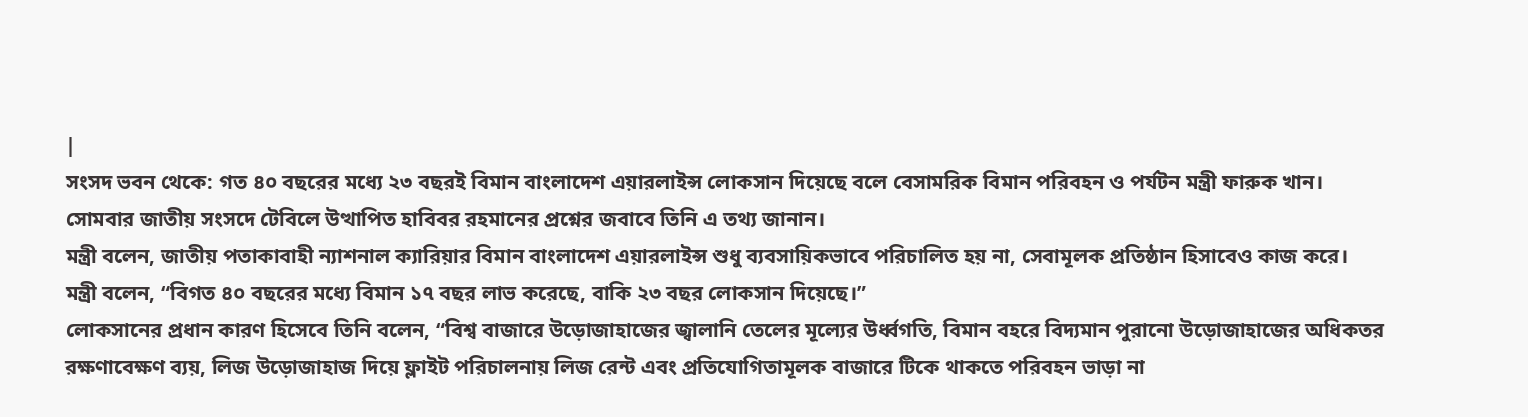|
সংসদ ভবন থেকে: গত ৪০ বছরের মধ্যে ২৩ বছরই বিমান বাংলাদেশ এয়ারলাইন্স লোকসান দিয়েছে বলে বেসামরিক বিমান পরিবহন ও পর্যটন মন্ত্রী ফারুক খান।
সোমবার জাতীয় সংসদে টেবিলে উত্থাপিত হাবিবর রহমানের প্রশ্নের জবাবে তিনি এ তথ্য জানান।
মন্ত্রী বলেন, জাতীয় পতাকাবাহী ন্যাশনাল ক্যারিয়ার বিমান বাংলাদেশ এয়ারলাইন্স শুধু ব্যবসায়িকভাবে পরিচালিত হয় না, সেবামূলক প্রতিষ্ঠান হিসাবেও কাজ করে।
মন্ত্রী বলেন, “বিগত ৪০ বছরের মধ্যে বিমান ১৭ বছর লাভ করেছে, বাকি ২৩ বছর লোকসান দিয়েছে।”
লোকসানের প্রধান কারণ হিসেবে তিনি বলেন, “বিশ্ব বাজারে উড়োজাহাজের জ্বালানি তেলের মূল্যের উর্ধ্বগতি, বিমান বহরে বিদ্যমান পুরানো উড়োজাহাজের অধিকতর রক্ষণাবেক্ষণ ব্যয়, লিজ উড়োজাহাজ দিয়ে ফ্লাইট পরিচালনায় লিজ রেন্ট এবং প্রতিযোগিতামূলক বাজারে টিকে থাকতে পরিবহন ভাড়া না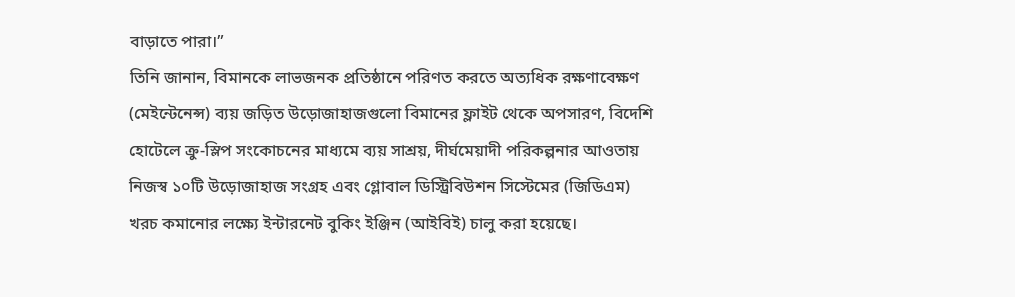বাড়াতে পারা।”
তিনি জানান, বিমানকে লাভজনক প্রতিষ্ঠানে পরিণত করতে অত্যধিক রক্ষণাবেক্ষণ (মেইন্টেনেন্স) ব্যয় জড়িত উড়োজাহাজগুলো বিমানের ফ্লাইট থেকে অপসারণ, বিদেশি হোটেলে ক্রু-স্লিপ সংকোচনের মাধ্যমে ব্যয় সাশ্রয়, দীর্ঘমেয়াদী পরিকল্পনার আওতায় নিজস্ব ১০টি উড়োজাহাজ সংগ্রহ এবং গ্লোবাল ডিস্ট্রিবিউশন সিস্টেমের (জিডিএম) খরচ কমানোর লক্ষ্যে ইন্টারনেট বুকিং ইঞ্জিন (আইবিই) চালু করা হয়েছে।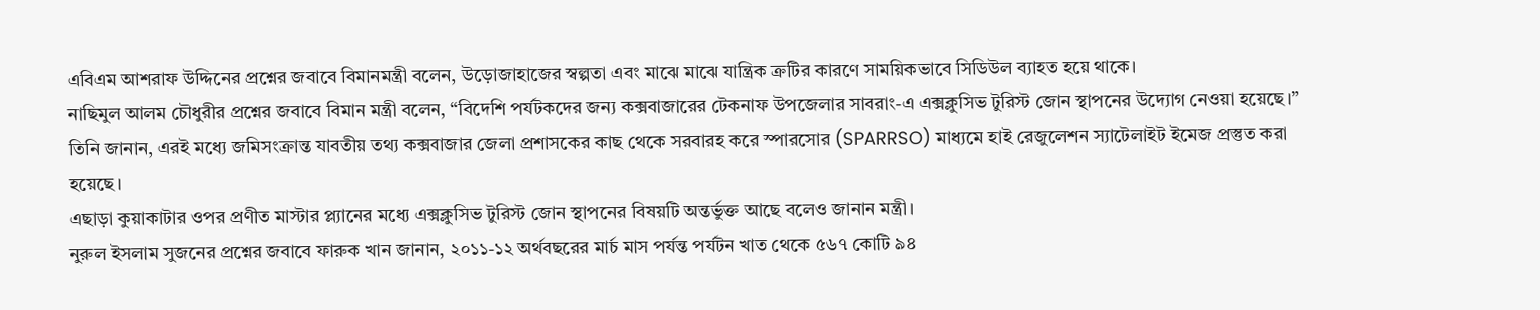এবিএম আশরাফ উদ্দিনের প্রশ্নের জবাবে বিমানমন্ত্রী বলেন, উড়োজাহাজের স্বল্পতা এবং মাঝে মাঝে যান্ত্রিক ক্রটির কারণে সাময়িকভাবে সিডিউল ব্যাহত হয়ে থাকে।
নাছিমুল আলম চৌধুরীর প্রশ্নের জবাবে বিমান মন্ত্রী বলেন, “বিদেশি পর্যটকদের জন্য কক্সবাজারের টেকনাফ উপজেলার সাবরাং-এ এক্সক্লুসিভ টুরিস্ট জোন স্থাপনের উদ্যোগ নেওয়া হয়েছে।”
তিনি জানান, এরই মধ্যে জমিসংক্রান্ত যাবতীয় তথ্য কক্সবাজার জেলা প্রশাসকের কাছ থেকে সরবারহ করে স্পারসোর (SPARRSO) মাধ্যমে হাই রেজুলেশন স্যাটেলাইট ইমেজ প্রস্তুত করা হয়েছে।
এছাড়া কুয়াকাটার ওপর প্রণীত মাস্টার প্ল্যানের মধ্যে এক্সক্লুসিভ টুরিস্ট জোন স্থাপনের বিষয়টি অন্তর্ভুক্ত আছে বলেও জানান মন্ত্রী।
নুরুল ইসলাম সুজনের প্রশ্নের জবাবে ফারুক খান জানান, ২০১১-১২ অর্থবছরের মার্চ মাস পর্যন্ত পর্যটন খাত থেকে ৫৬৭ কোটি ৯৪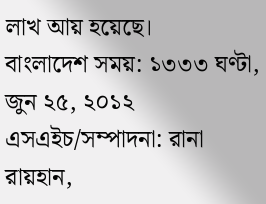লাখ আয় হয়েছে।
বাংলাদেশ সময়: ১৩৩৩ ঘণ্টা, জুন ২৫, ২০১২
এসএইচ/সম্পাদনা: রানা রায়হান,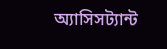অ্যাসিসট্যান্ট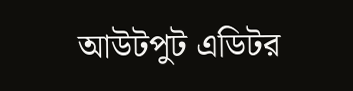আউটপুট এডিটর